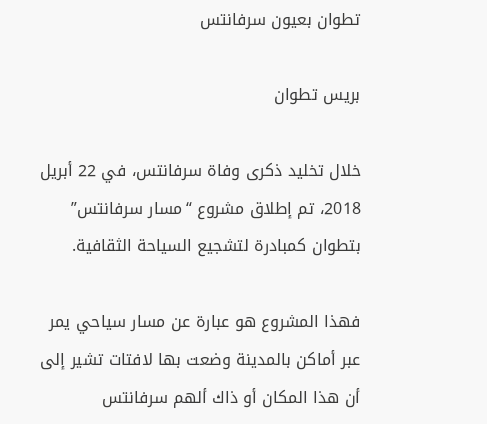تطوان بعيون سرفانتس

بريس تطوان

خلال تخليد ذكرى وفاة سرفانتس، في 22 أبريل 2018، تم إطلاق مشروع “مسار سرفانتس” بتطوان كمبادرة لتشجيع السياحة الثقافية.

فهذا المشروع هو عبارة عن مسار سياحي يمر عبر أماكن بالمدينة وضعت بها لافتات تشير إلى أن هذا المكان أو ذاك ألهم سرفانتس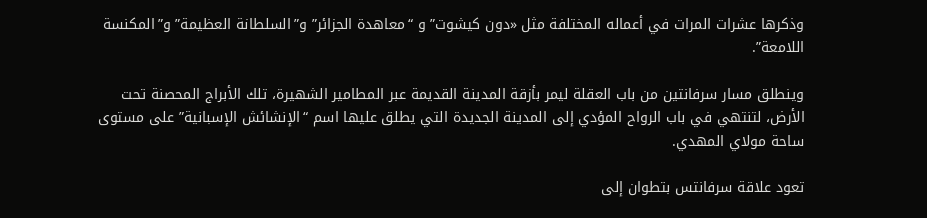وذكرها عشرات المرات في أعماله المختلفة مثل «دون كيشوت” و “معاهدة الجزائر” و”السلطانة العظيمة” و”المكنسة اللامعة”.

وينطلق مسار سرفانتين من باب العقلة ليمر بأزقة المدينة القديمة عبر المطامير الشهيرة، تلك الأبراج المحصنة تحت الأرض، لتنتهي في باب الرواح المؤدي إلى المدينة الجديدة التي يطلق عليها اسم “الإنشائش الإسبانية” على مستوى ساحة مولاي المهدي.

تعود علاقة سرفانتس بتطوان إلى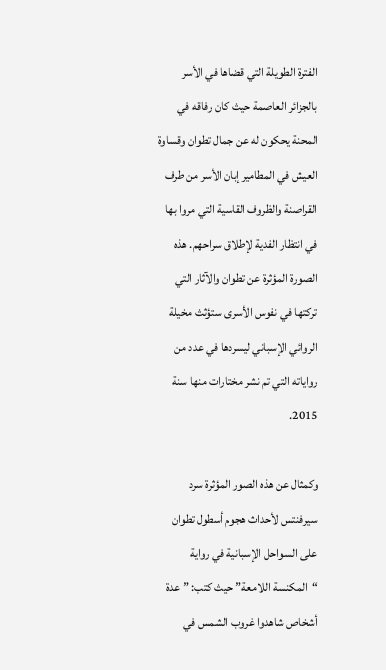الفترة الطويلة التي قضاها في الأسر بالجزائر العاصمة حيث كان رفاقه في المحنة يحكون له عن جمال تطوان وقساوة العيش في المطامير إبان الأسر من طرف القراصنة والظروف القاسية التي مروا بها في انتظار الفدية لإطلاق سراحهم. هذه الصورة المؤثرة عن تطوان والآثار التي تركتها في نفوس الأسرى ستؤثث مخيلة الروائي الإسباني ليسردها في عدد من رواياته التي تم نشر مختارات منها سنة 2015.

وكمثال عن هذه الصور المؤثرة سرد سيرفنتس لأحداث هجوم أسطول تطوان على السواحل الإسبانية في رواية “المكنسة اللامعة” حيث كتب: ” عدة أشخاص شاهدوا غروب الشمس في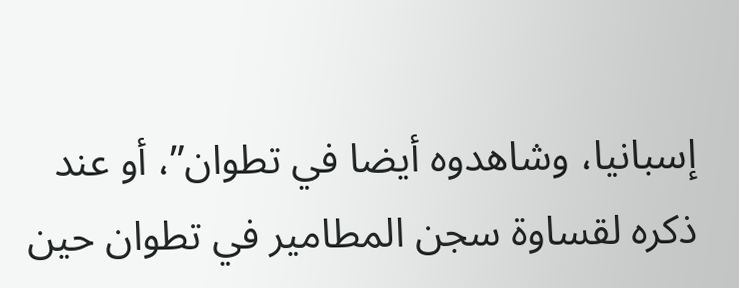إسبانيا، وشاهدوه أيضا في تطوان”، أو عند ذكره لقساوة سجن المطامير في تطوان حين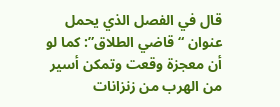قال في الفصل الذي يحمل عنوان “قاضي الطلاق”: كما لو أن معجزة وقعت وتمكن أسير من الهرب من زنزانات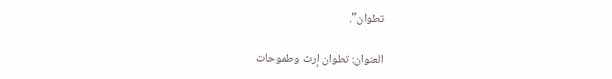تطوان”.

العنوان: تطوان إرث وطموحات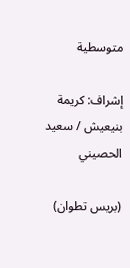متوسطية

إشراف: كريمة بنيعيش / سعيد الحصيني

(بريس تطوان)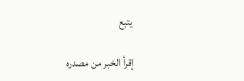يتبع

إقرأ الخبر من مصدره